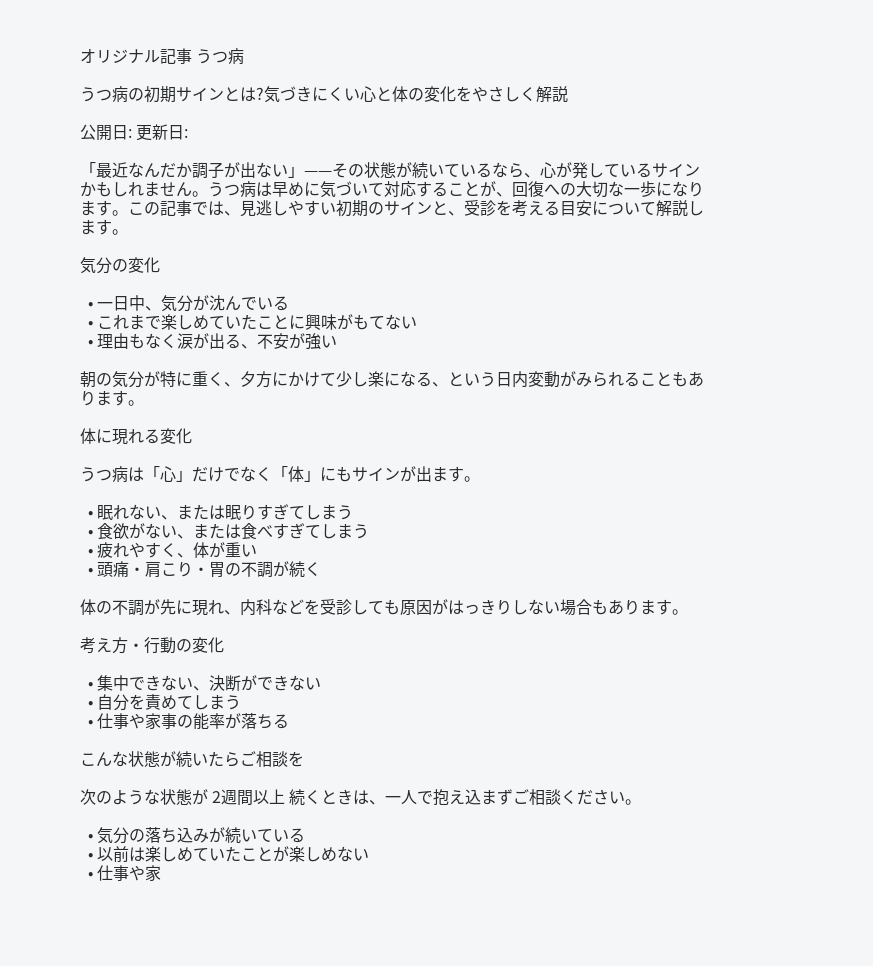オリジナル記事 うつ病

うつ病の初期サインとは?気づきにくい心と体の変化をやさしく解説

公開日: 更新日:

「最近なんだか調子が出ない」——その状態が続いているなら、心が発しているサインかもしれません。うつ病は早めに気づいて対応することが、回復への大切な一歩になります。この記事では、見逃しやすい初期のサインと、受診を考える目安について解説します。

気分の変化

  • 一日中、気分が沈んでいる
  • これまで楽しめていたことに興味がもてない
  • 理由もなく涙が出る、不安が強い

朝の気分が特に重く、夕方にかけて少し楽になる、という日内変動がみられることもあります。

体に現れる変化

うつ病は「心」だけでなく「体」にもサインが出ます。

  • 眠れない、または眠りすぎてしまう
  • 食欲がない、または食べすぎてしまう
  • 疲れやすく、体が重い
  • 頭痛・肩こり・胃の不調が続く

体の不調が先に現れ、内科などを受診しても原因がはっきりしない場合もあります。

考え方・行動の変化

  • 集中できない、決断ができない
  • 自分を責めてしまう
  • 仕事や家事の能率が落ちる

こんな状態が続いたらご相談を

次のような状態が 2週間以上 続くときは、一人で抱え込まずご相談ください。

  • 気分の落ち込みが続いている
  • 以前は楽しめていたことが楽しめない
  • 仕事や家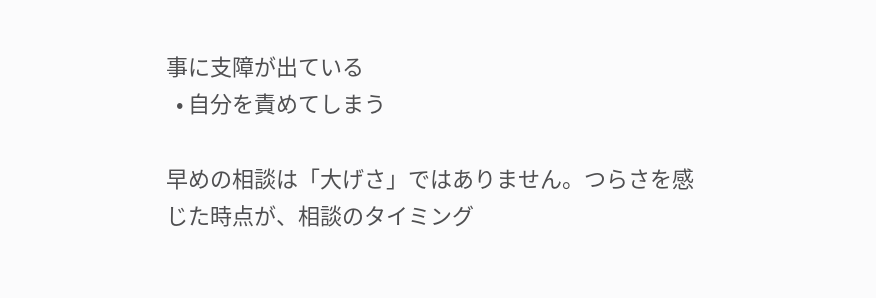事に支障が出ている
  • 自分を責めてしまう

早めの相談は「大げさ」ではありません。つらさを感じた時点が、相談のタイミング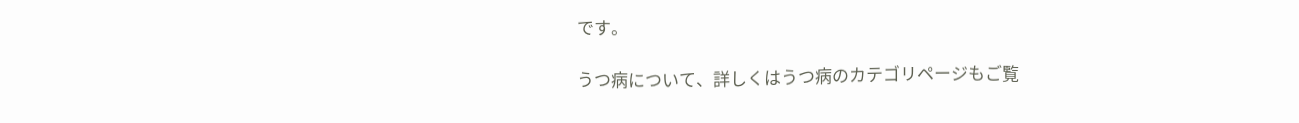です。

うつ病について、詳しくはうつ病のカテゴリページもご覧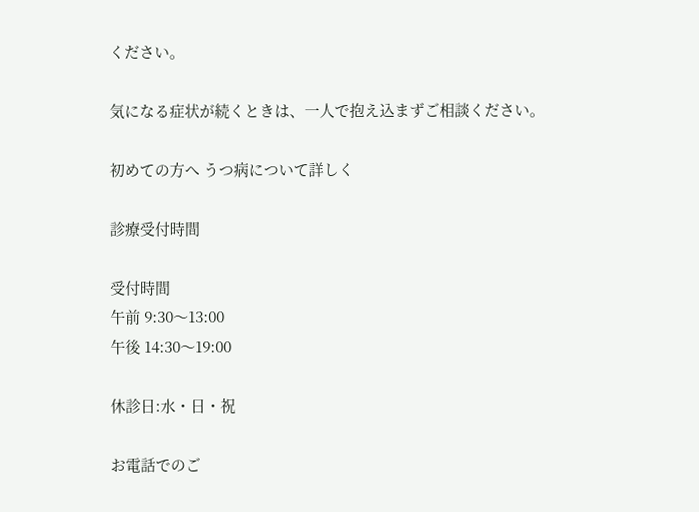ください。

気になる症状が続くときは、一人で抱え込まずご相談ください。

初めての方へ うつ病について詳しく

診療受付時間

受付時間
午前 9:30〜13:00
午後 14:30〜19:00

休診日:水・日・祝

お電話でのご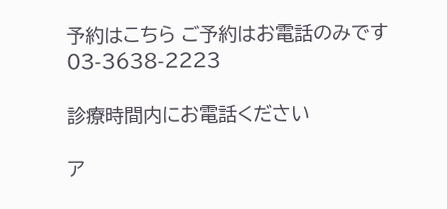予約はこちら ご予約はお電話のみです
03-3638-2223

診療時間内にお電話ください

ア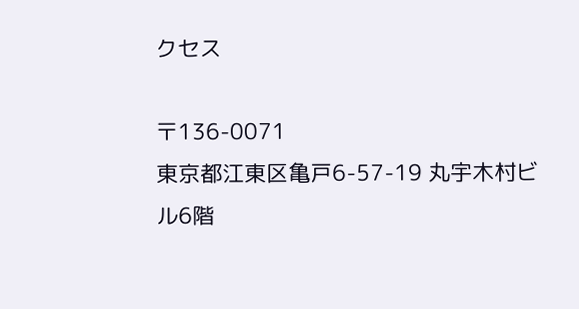クセス

〒136-0071
東京都江東区亀戸6-57-19 丸宇木村ビル6階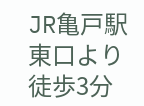JR亀戸駅東口より徒歩3分